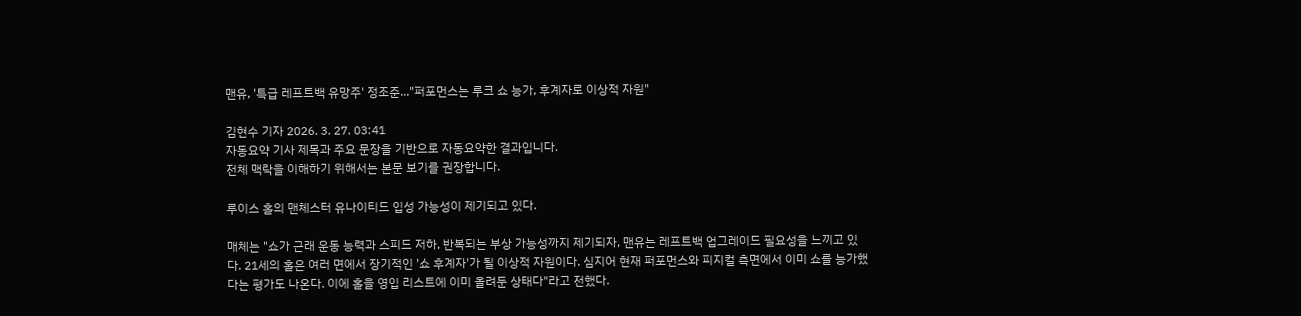맨유, '특급 레프트백 유망주' 정조준..."퍼포먼스는 루크 쇼 능가, 후계자로 이상적 자원"

김현수 기자 2026. 3. 27. 03:41
자동요약 기사 제목과 주요 문장을 기반으로 자동요약한 결과입니다.
전체 맥락을 이해하기 위해서는 본문 보기를 권장합니다.

루이스 홀의 맨체스터 유나이티드 입성 가능성이 제기되고 있다.

매체는 "쇼가 근래 운동 능력과 스피드 저하, 반복되는 부상 가능성까지 제기되자, 맨유는 레프트백 업그레이드 필요성을 느끼고 있다. 21세의 홀은 여러 면에서 장기적인 '쇼 후계자'가 될 이상적 자원이다. 심지어 현재 퍼포먼스와 피지컬 측면에서 이미 쇼를 능가했다는 평가도 나온다. 이에 홀을 영입 리스트에 이미 올려둔 상태다"라고 전했다.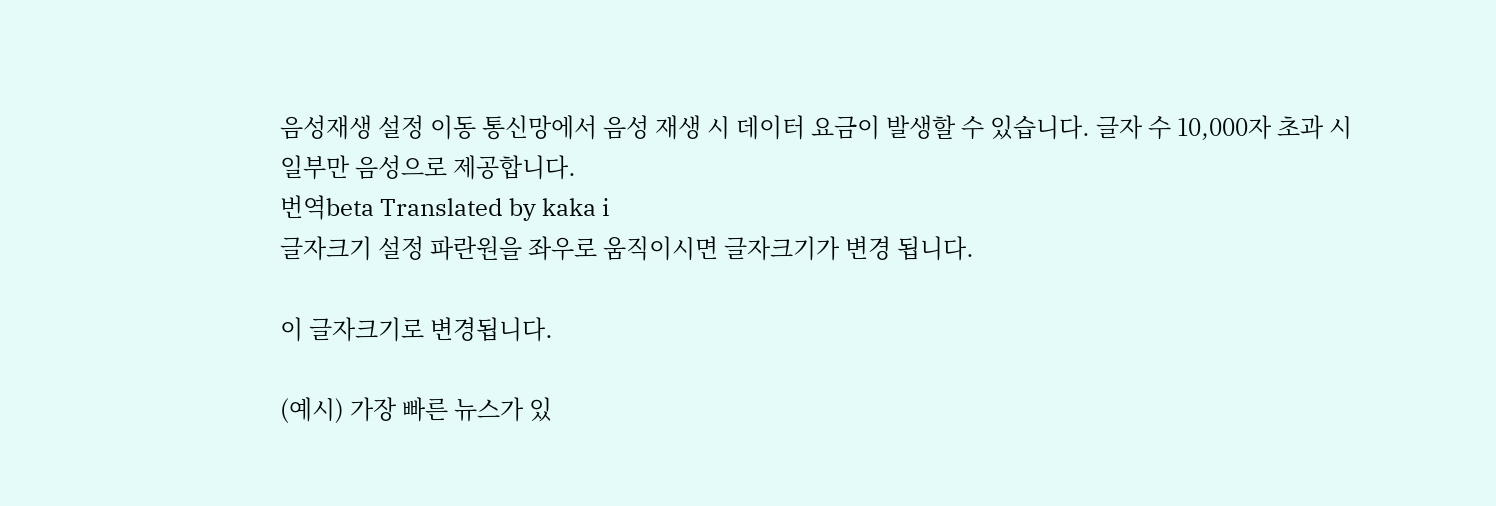음성재생 설정 이동 통신망에서 음성 재생 시 데이터 요금이 발생할 수 있습니다. 글자 수 10,000자 초과 시 일부만 음성으로 제공합니다.
번역beta Translated by kaka i
글자크기 설정 파란원을 좌우로 움직이시면 글자크기가 변경 됩니다.

이 글자크기로 변경됩니다.

(예시) 가장 빠른 뉴스가 있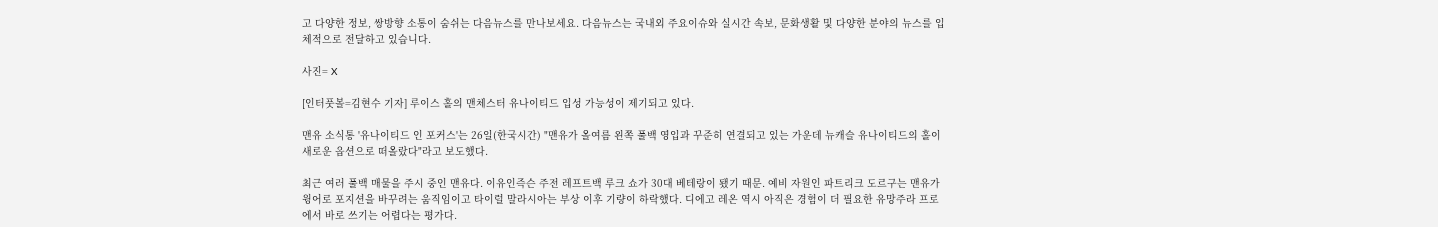고 다양한 정보, 쌍방향 소통이 숨쉬는 다음뉴스를 만나보세요. 다음뉴스는 국내외 주요이슈와 실시간 속보, 문화생활 및 다양한 분야의 뉴스를 입체적으로 전달하고 있습니다.

사진= X

[인터풋볼=김현수 기자] 루이스 홀의 맨체스터 유나이티드 입성 가능성이 제기되고 있다.

맨유 소식통 '유나이티드 인 포커스'는 26일(한국시간) "맨유가 올여름 왼쪽 풀백 영입과 꾸준히 연결되고 있는 가운데 뉴캐슬 유나이티드의 홀이 새로운 옵션으로 떠올랐다"라고 보도했다.

최근 여러 풀백 매물을 주시 중인 맨유다. 이유인즉슨 주전 레프트백 루크 쇼가 30대 베테랑이 됐기 때문. 예비 자원인 파트리크 도르구는 맨유가 윙어로 포지션을 바꾸려는 움직임이고 타이럴 말라시아는 부상 이후 기량이 하락했다. 디에고 레온 역시 아직은 경험이 더 필요한 유망주라 프로에서 바로 쓰기는 어렵다는 평가다.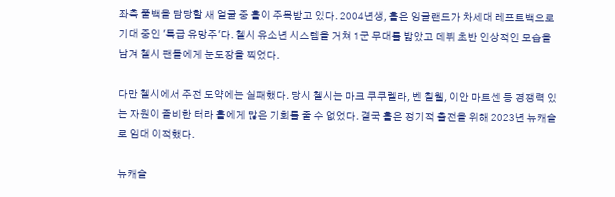좌측 풀백을 담당할 새 얼굴 중 홀이 주목받고 있다. 2004년생, 홀은 잉글랜드가 차세대 레프트백으로 기대 중인 '특급 유망주'다. 첼시 유소년 시스템을 거쳐 1군 무대를 밟았고 데뷔 초반 인상적인 모습을 남겨 첼시 팬들에게 눈도장을 찍었다.

다만 첼시에서 주전 도약에는 실패했다. 당시 첼시는 마크 쿠쿠렐라, 벤 칠웰, 이안 마트센 등 경쟁력 있는 자원이 즐비한 터라 홀에게 많은 기회를 줄 수 없었다. 결국 홀은 정기적 출전을 위해 2023년 뉴캐슬로 임대 이적했다.

뉴캐슬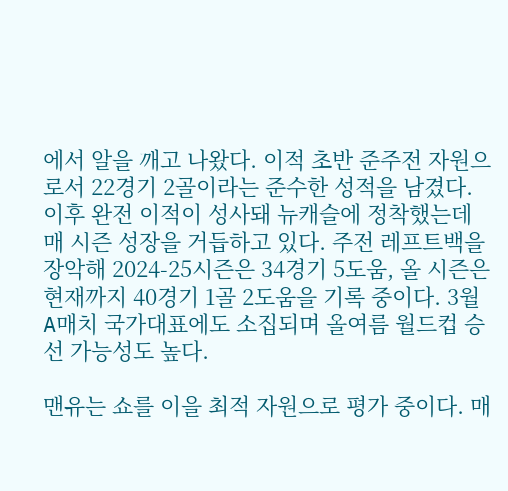에서 알을 깨고 나왔다. 이적 초반 준주전 자원으로서 22경기 2골이라는 준수한 성적을 남겼다. 이후 완전 이적이 성사돼 뉴캐슬에 정착했는데 매 시즌 성장을 거듭하고 있다. 주전 레프트백을 장악해 2024-25시즌은 34경기 5도움, 올 시즌은 현재까지 40경기 1골 2도움을 기록 중이다. 3월 A매치 국가대표에도 소집되며 올여름 월드컵 승선 가능성도 높다.

맨유는 쇼를 이을 최적 자원으로 평가 중이다. 매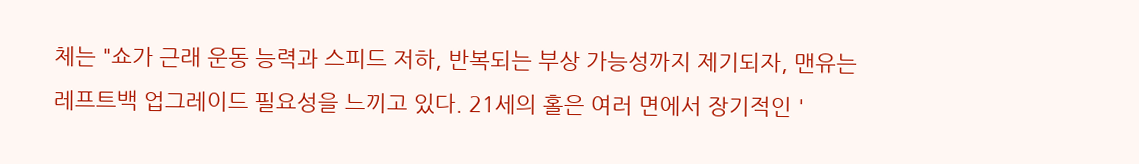체는 "쇼가 근래 운동 능력과 스피드 저하, 반복되는 부상 가능성까지 제기되자, 맨유는 레프트백 업그레이드 필요성을 느끼고 있다. 21세의 홀은 여러 면에서 장기적인 '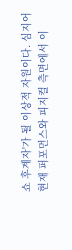쇼 후계자'가 될 이상적 자원이다. 심지어 현재 퍼포먼스와 피지컬 측면에서 이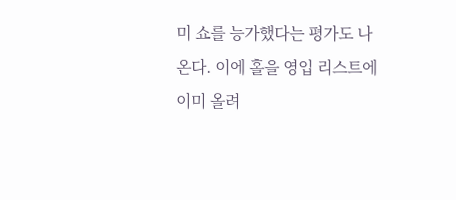미 쇼를 능가했다는 평가도 나온다. 이에 홀을 영입 리스트에 이미 올려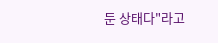둔 상태다"라고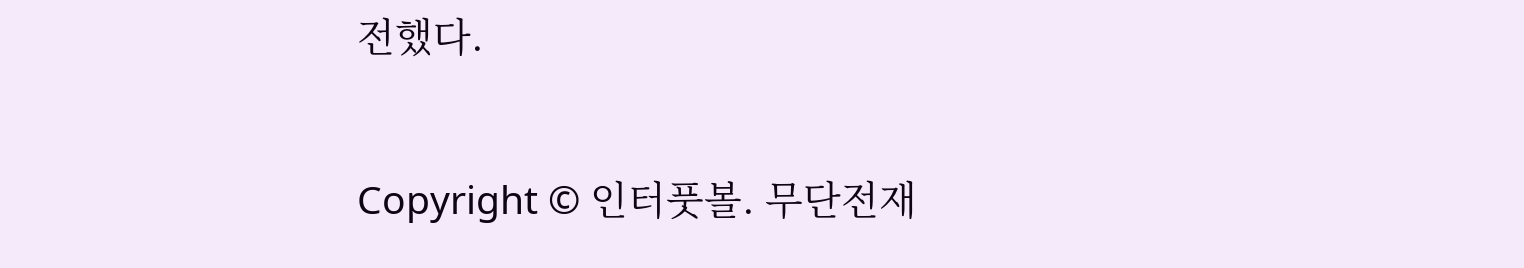전했다.

Copyright © 인터풋볼. 무단전재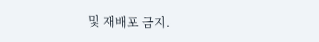및 재배포 금지.